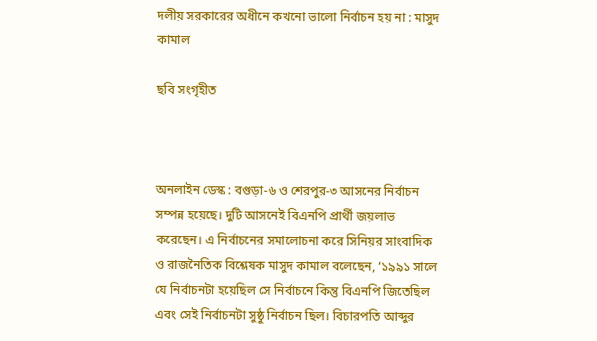দলীয় সরকারের অধীনে কখনো ভালো নির্বাচন হয় না : মাসুদ কামাল

ছবি সংগৃহীত



অনলাইন ডেস্ক : বগুড়া-৬ ও শেরপুর-৩ আসনের নির্বাচন সম্পন্ন হয়েছে। দুটি আসনেই বিএনপি প্রার্থী জয়লাভ করেছেন। এ নির্বাচনের সমালোচনা করে সিনিয়র সাংবাদিক ও রাজনৈতিক বিশ্লেষক মাসুদ কামাল বলেছেন, ‘১৯৯১ সালে যে নির্বাচনটা হয়েছিল সে নির্বাচনে কিন্তু বিএনপি জিতেছিল এবং সেই নির্বাচনটা সুষ্ঠু নির্বাচন ছিল। বিচারপতি আব্দুর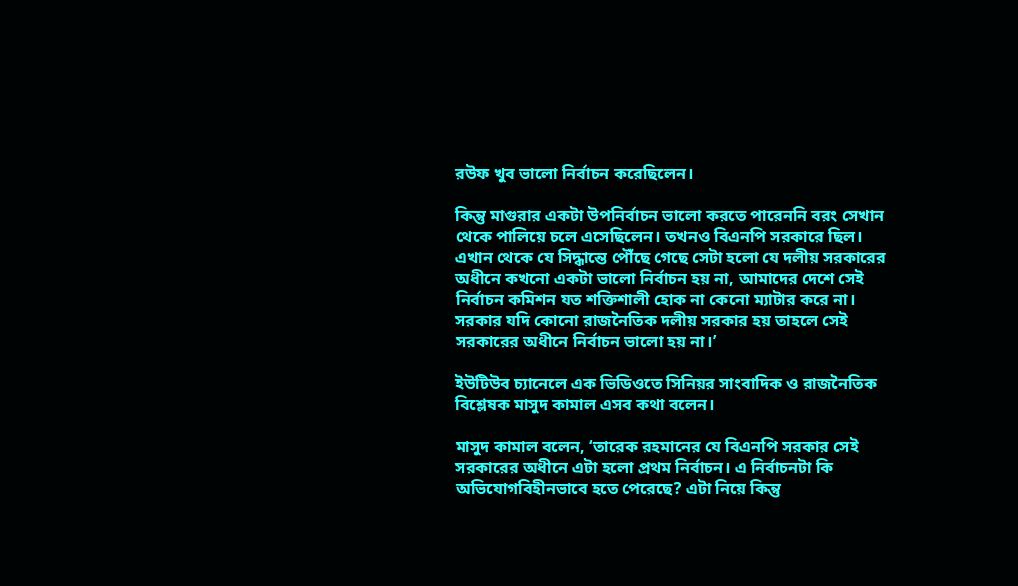রউফ খুব ভালো নির্বাচন করেছিলেন।

কিন্তু মাগুরার একটা উপনির্বাচন ভালো করতে পারেননি বরং সেখান থেকে পালিয়ে চলে এসেছিলেন। তখনও বিএনপি সরকারে ছিল। এখান থেকে যে সিদ্ধান্তে পৌঁছে গেছে সেটা হলো যে দলীয় সরকারের অধীনে কখনো একটা ভালো নির্বাচন হয় না, আমাদের দেশে সেই নির্বাচন কমিশন যত শক্তিশালী হোক না কেনো ম্যাটার করে না। সরকার যদি কোনো রাজনৈতিক দলীয় সরকার হয় তাহলে সেই সরকারের অধীনে নির্বাচন ভালো হয় না।’

ইউটিউব চ্যানেলে এক ভিডিওতে সিনিয়র সাংবাদিক ও রাজনৈতিক বিশ্লেষক মাসুদ কামাল এসব কথা বলেন।

মাসুদ কামাল বলেন, ‘তারেক রহমানের যে বিএনপি সরকার সেই সরকারের অধীনে এটা হলো প্রথম নির্বাচন। এ নির্বাচনটা কি অভিযোগবিহীনভাবে হতে পেরেছে? এটা নিয়ে কিন্তু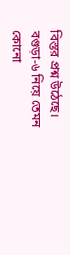বিস্তর প্রশ্ন উঠেছে। বগুড়া-৬ নিয়ে তেমন কোনো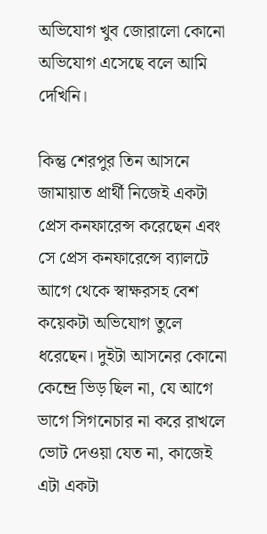অভিযোগ খুব জোরালো কোনো অভিযোগ এসেছে বলে আমি দেখিনি।

কিন্তু শেরপুর তিন আসনে জামায়াত প্রার্থী নিজেই একটা প্রেস কনফারেন্স করেছেন এবং সে প্রেস কনফারেন্সে ব্যালটে আগে থেকে স্বাক্ষরসহ বেশ কয়েকটা অভিযোগ তুলে ধরেছেন। দুইটা আসনের কোনো কেন্দ্রে ভিড় ছিল না, যে আগে ভাগে সিগনেচার না করে রাখলে ভোট দেওয়া যেত না, কাজেই এটা একটা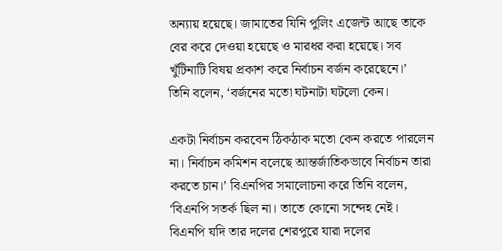অন্যায় হয়েছে। জামাতের যিনি পুলিং এজেন্ট আছে তাকে বের করে দেওয়া হয়েছে ও মারধর করা হয়েছে। সব খুঁটিনাটি বিষয় প্রকাশ করে নির্বাচন বর্জন করেছেনে।’
তিনি বলেন, ‘বর্জনের মতো ঘটনাটা ঘটলো কেন।

একটা নির্বাচন করবেন ঠিকঠাক মতো কেন করতে পারলেন না। নির্বাচন কমিশন বলেছে আন্তর্জাতিকভাবে নির্বাচন তারা করতে চান।’ বিএনপির সমালোচনা করে তিনি বলেন, ‘বিএনপি সতর্ক ছিল না। তাতে কোনো সন্দেহ নেই। বিএনপি যদি তার দলের শেরপুরে যারা দলের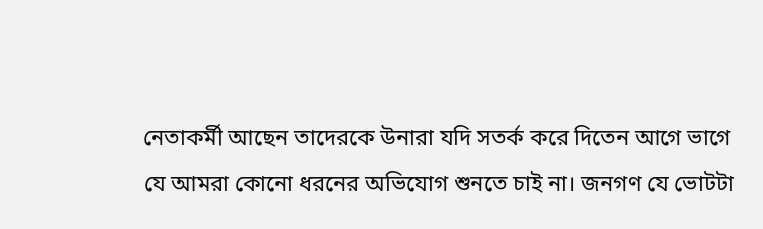নেতাকর্মী আছেন তাদেরকে উনারা যদি সতর্ক করে দিতেন আগে ভাগে যে আমরা কোনো ধরনের অভিযোগ শুনতে চাই না। জনগণ যে ভোটটা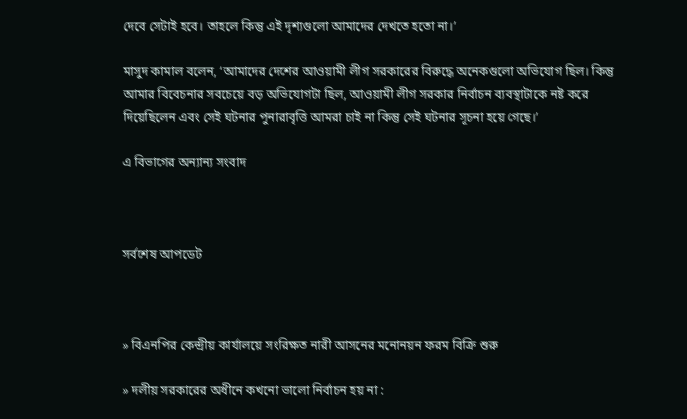দেবে সেটাই হবে। তাহলে কিন্তু এই দৃশ্যগুলো আমাদের দেখতে হতো না।’

মাসুদ কামাল বলেন, ‘আমাদের দেশের আওয়ামী লীগ সরকারের বিরুদ্ধে অনেকগুলো অভিযোগ ছিল। কিন্তু আমার বিবেচনার সবচেয়ে বড় অভিযোগটা ছিল, আওয়ামী লীগ সরকার নির্বাচন ব্যবস্থাটাকে নষ্ট করে দিয়েছিলেন এবং সেই ঘটনার পুনারাবৃত্তি আমরা চাই না কিন্তু সেই ঘটনার সূচনা হয়ে গেছে।’

এ বিভাগের অন্যান্য সংবাদ



সর্বশেষ আপডেট



» বিএনপির কেন্দ্রীয় কার্যালয়ে সংরিক্ষত নারী আসনের মনোনয়ন ফরম বিক্রি শুরু

» দলীয় সরকারের অধীনে কখনো ভালো নির্বাচন হয় না :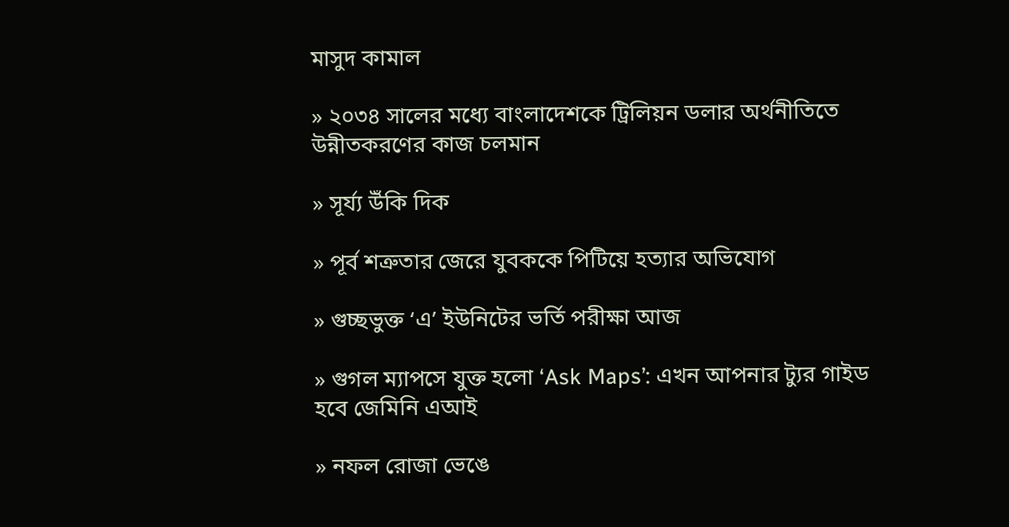মাসুদ কামাল

» ২০৩৪ সালের মধ্যে বাংলাদেশকে ট্রিলিয়ন ডলার অর্থনীতিতে উন্নীতকরণের কাজ চলমান

» সূর্য্য উঁকি দিক

» পূর্ব শত্রুতার জেরে যুবককে পিটিয়ে হত্যার অভিযোগ

» গুচ্ছভুক্ত ‘এ’ ইউনিটের ভর্তি পরীক্ষা আজ

» গুগল ম্যাপসে যুক্ত হলো ‘Ask Maps’: এখন আপনার ট্যুর গাইড হবে জেমিনি এআই

» নফল রোজা ভেঙে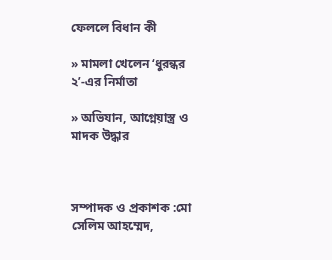ফেললে বিধান কী

» মামলা খেলেন ‘ধুরন্ধর ২’-এর নির্মাতা

» অভিযান, আগ্নেয়াস্ত্র ও মাদক উদ্ধার



সম্পাদক ও প্রকাশক :মো সেলিম আহম্মেদ,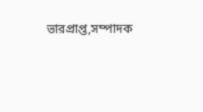ভারপ্রাপ্ত,সম্পাদক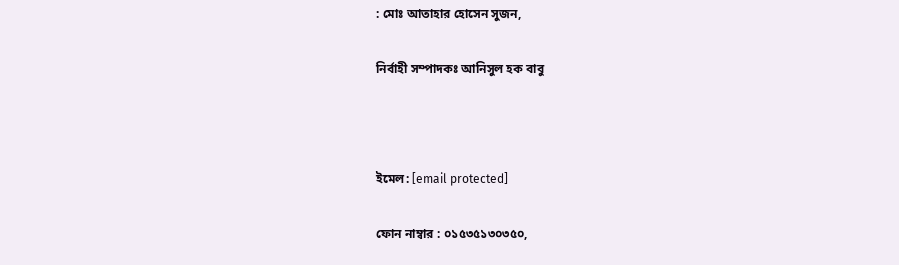: মোঃ আতাহার হোসেন সুজন,

নির্বাহী সম্পাদকঃ আনিসুল হক বাবু



ইমেল: [email protected]

ফোন নাম্বার : ০১৫৩৫১৩০৩৫০,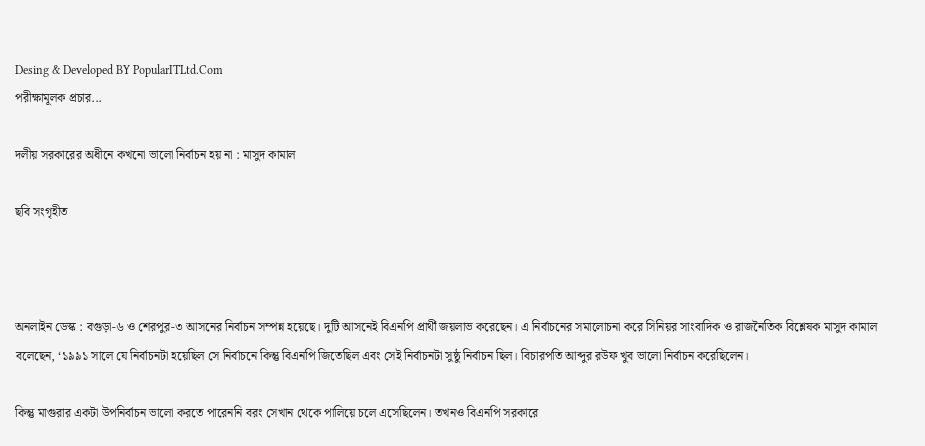Desing & Developed BY PopularITLtd.Com
পরীক্ষামূলক প্রচার...

দলীয় সরকারের অধীনে কখনো ভালো নির্বাচন হয় না : মাসুদ কামাল

ছবি সংগৃহীত



অনলাইন ডেস্ক : বগুড়া-৬ ও শেরপুর-৩ আসনের নির্বাচন সম্পন্ন হয়েছে। দুটি আসনেই বিএনপি প্রার্থী জয়লাভ করেছেন। এ নির্বাচনের সমালোচনা করে সিনিয়র সাংবাদিক ও রাজনৈতিক বিশ্লেষক মাসুদ কামাল বলেছেন, ‘১৯৯১ সালে যে নির্বাচনটা হয়েছিল সে নির্বাচনে কিন্তু বিএনপি জিতেছিল এবং সেই নির্বাচনটা সুষ্ঠু নির্বাচন ছিল। বিচারপতি আব্দুর রউফ খুব ভালো নির্বাচন করেছিলেন।

কিন্তু মাগুরার একটা উপনির্বাচন ভালো করতে পারেননি বরং সেখান থেকে পালিয়ে চলে এসেছিলেন। তখনও বিএনপি সরকারে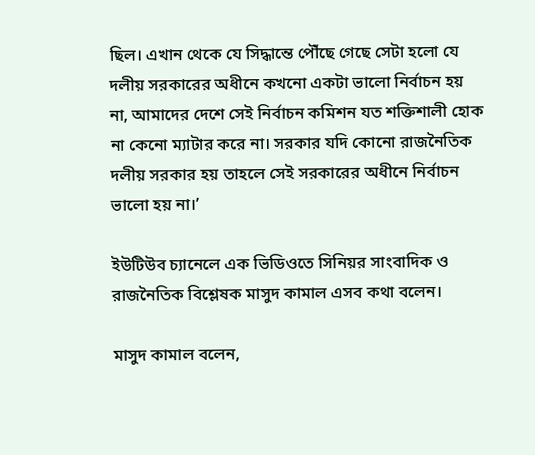ছিল। এখান থেকে যে সিদ্ধান্তে পৌঁছে গেছে সেটা হলো যে দলীয় সরকারের অধীনে কখনো একটা ভালো নির্বাচন হয় না, আমাদের দেশে সেই নির্বাচন কমিশন যত শক্তিশালী হোক না কেনো ম্যাটার করে না। সরকার যদি কোনো রাজনৈতিক দলীয় সরকার হয় তাহলে সেই সরকারের অধীনে নির্বাচন ভালো হয় না।’

ইউটিউব চ্যানেলে এক ভিডিওতে সিনিয়র সাংবাদিক ও রাজনৈতিক বিশ্লেষক মাসুদ কামাল এসব কথা বলেন।

মাসুদ কামাল বলেন,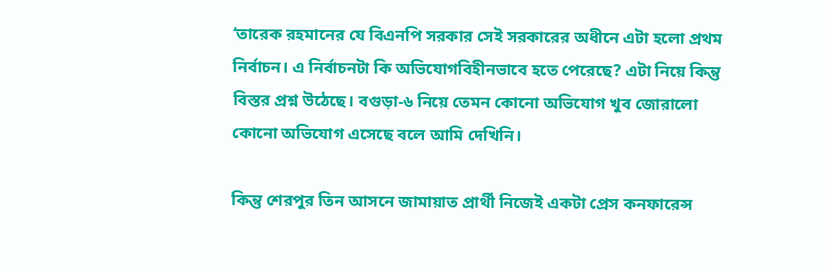‘তারেক রহমানের যে বিএনপি সরকার সেই সরকারের অধীনে এটা হলো প্রথম নির্বাচন। এ নির্বাচনটা কি অভিযোগবিহীনভাবে হতে পেরেছে? এটা নিয়ে কিন্তু বিস্তর প্রশ্ন উঠেছে। বগুড়া-৬ নিয়ে তেমন কোনো অভিযোগ খুব জোরালো কোনো অভিযোগ এসেছে বলে আমি দেখিনি।

কিন্তু শেরপুর তিন আসনে জামায়াত প্রার্থী নিজেই একটা প্রেস কনফারেন্স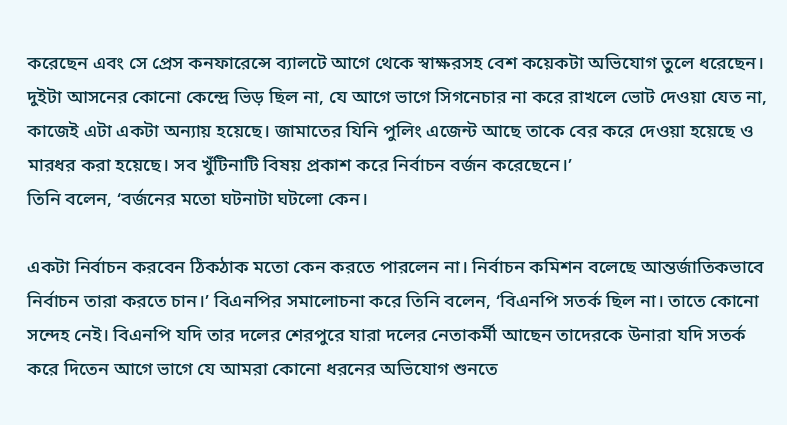করেছেন এবং সে প্রেস কনফারেন্সে ব্যালটে আগে থেকে স্বাক্ষরসহ বেশ কয়েকটা অভিযোগ তুলে ধরেছেন। দুইটা আসনের কোনো কেন্দ্রে ভিড় ছিল না, যে আগে ভাগে সিগনেচার না করে রাখলে ভোট দেওয়া যেত না, কাজেই এটা একটা অন্যায় হয়েছে। জামাতের যিনি পুলিং এজেন্ট আছে তাকে বের করে দেওয়া হয়েছে ও মারধর করা হয়েছে। সব খুঁটিনাটি বিষয় প্রকাশ করে নির্বাচন বর্জন করেছেনে।’
তিনি বলেন, ‘বর্জনের মতো ঘটনাটা ঘটলো কেন।

একটা নির্বাচন করবেন ঠিকঠাক মতো কেন করতে পারলেন না। নির্বাচন কমিশন বলেছে আন্তর্জাতিকভাবে নির্বাচন তারা করতে চান।’ বিএনপির সমালোচনা করে তিনি বলেন, ‘বিএনপি সতর্ক ছিল না। তাতে কোনো সন্দেহ নেই। বিএনপি যদি তার দলের শেরপুরে যারা দলের নেতাকর্মী আছেন তাদেরকে উনারা যদি সতর্ক করে দিতেন আগে ভাগে যে আমরা কোনো ধরনের অভিযোগ শুনতে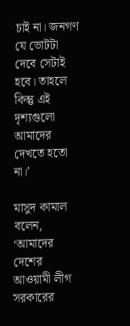চাই না। জনগণ যে ভোটটা দেবে সেটাই হবে। তাহলে কিন্তু এই দৃশ্যগুলো আমাদের দেখতে হতো না।’

মাসুদ কামাল বলেন, ‘আমাদের দেশের আওয়ামী লীগ সরকারের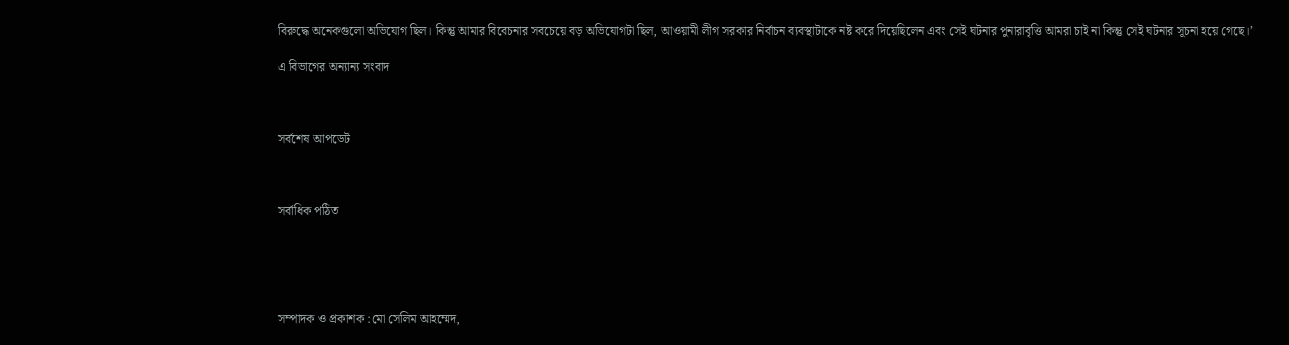বিরুদ্ধে অনেকগুলো অভিযোগ ছিল। কিন্তু আমার বিবেচনার সবচেয়ে বড় অভিযোগটা ছিল, আওয়ামী লীগ সরকার নির্বাচন ব্যবস্থাটাকে নষ্ট করে দিয়েছিলেন এবং সেই ঘটনার পুনারাবৃত্তি আমরা চাই না কিন্তু সেই ঘটনার সূচনা হয়ে গেছে।’

এ বিভাগের অন্যান্য সংবাদ



সর্বশেষ আপডেট



সর্বাধিক পঠিত





সম্পাদক ও প্রকাশক :মো সেলিম আহম্মেদ,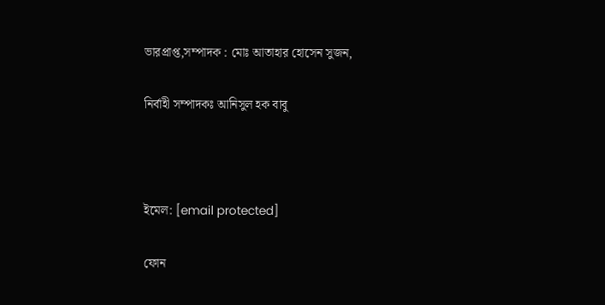ভারপ্রাপ্ত,সম্পাদক : মোঃ আতাহার হোসেন সুজন,

নির্বাহী সম্পাদকঃ আনিসুল হক বাবু



ইমেল: [email protected]

ফোন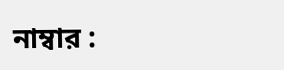নাম্বার :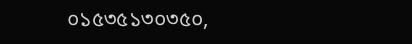০১৫৩৫১৩০৩৫০,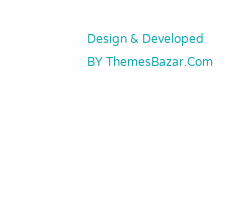Design & Developed BY ThemesBazar.Com